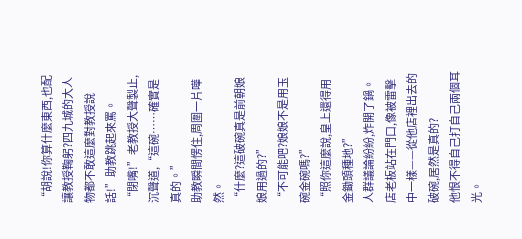“胡說!你算什麼東西,也配讓教授鞠躬?四九城的大人物都不敢這麼對教授說話!”助教跳起來罵。
“閉嘴!”老教授大聲製止,沉聲道,“這碗……確實是真的。”
助教瞬間愣住,周圍一片嘩然。
“什麼?這破碗真是前朝娘娘用過的?”
“不可能吧?娘娘不是用玉碗金碗嗎?”
“照你這麼說,皇上還得用金鋤頭種地?”
人群議論紛紛,炸開了鍋。
店老板站在門口,像被雷擊中一樣——從他店裡出去的破碗,居然是真的?
他恨不得自己打自己兩個耳光。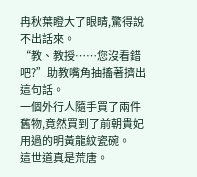冉秋葉瞪大了眼睛,驚得說不出話來。
“教、教授……您沒看錯吧?”助教嘴角抽搐著擠出這句話。
一個外行人隨手買了兩件舊物,竟然買到了前朝貴妃用過的明黃龍紋瓷碗。
這世道真是荒唐。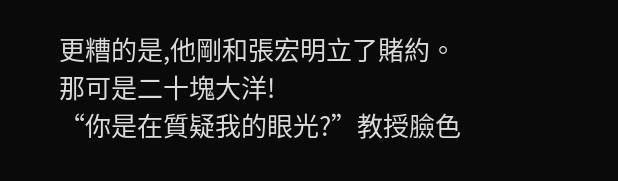更糟的是,他剛和張宏明立了賭約。
那可是二十塊大洋!
“你是在質疑我的眼光?”教授臉色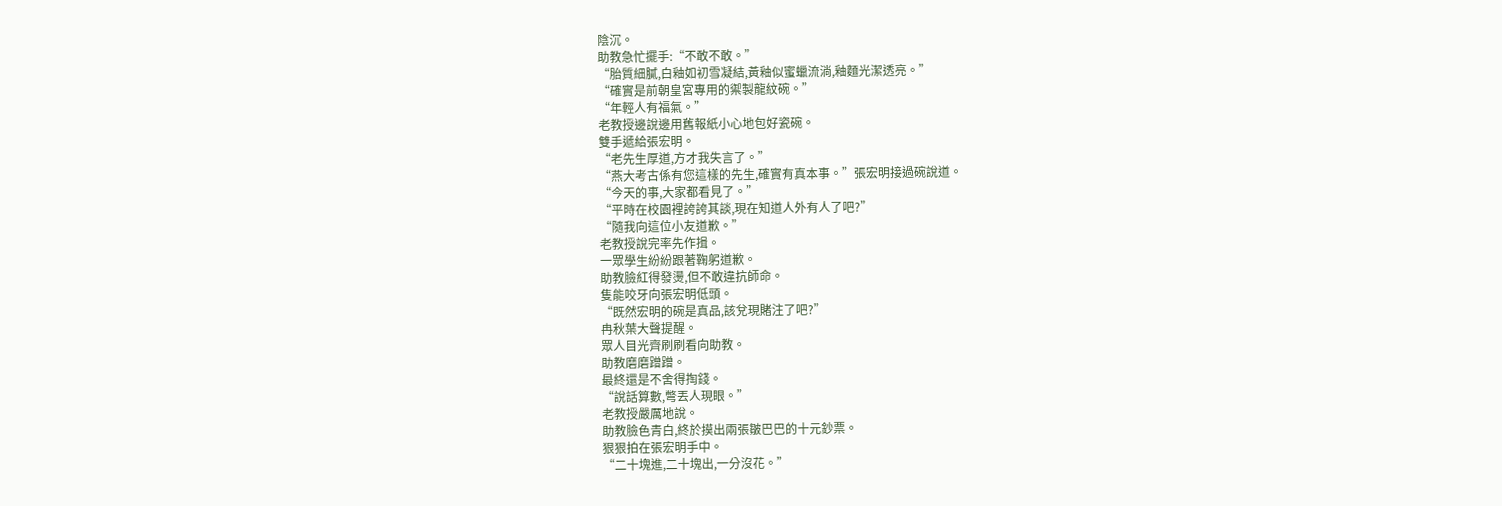陰沉。
助教急忙擺手:“不敢不敢。”
“胎質細膩,白釉如初雪凝結,黃釉似蜜蠟流淌,釉麵光潔透亮。”
“確實是前朝皇宮專用的禦製龍紋碗。”
“年輕人有福氣。”
老教授邊說邊用舊報紙小心地包好瓷碗。
雙手遞給張宏明。
“老先生厚道,方才我失言了。”
“燕大考古係有您這樣的先生,確實有真本事。”張宏明接過碗說道。
“今天的事,大家都看見了。”
“平時在校園裡誇誇其談,現在知道人外有人了吧?”
“隨我向這位小友道歉。”
老教授說完率先作揖。
一眾學生紛紛跟著鞠躬道歉。
助教臉紅得發燙,但不敢違抗師命。
隻能咬牙向張宏明低頭。
“既然宏明的碗是真品,該兌現賭注了吧?”
冉秋葉大聲提醒。
眾人目光齊刷刷看向助教。
助教磨磨蹭蹭。
最終還是不舍得掏錢。
“說話算數,彆丟人現眼。”
老教授嚴厲地說。
助教臉色青白,終於摸出兩張皺巴巴的十元鈔票。
狠狠拍在張宏明手中。
“二十塊進,二十塊出,一分沒花。”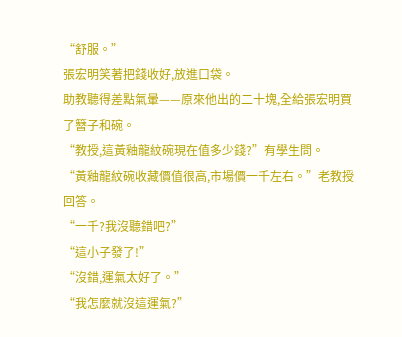“舒服。”
張宏明笑著把錢收好,放進口袋。
助教聽得差點氣暈——原來他出的二十塊,全給張宏明買了簪子和碗。
“教授,這黃釉龍紋碗現在值多少錢?”有學生問。
“黃釉龍紋碗收藏價值很高,市場價一千左右。”老教授回答。
“一千?我沒聽錯吧?”
“這小子發了!”
“沒錯,運氣太好了。”
“我怎麼就沒這運氣?”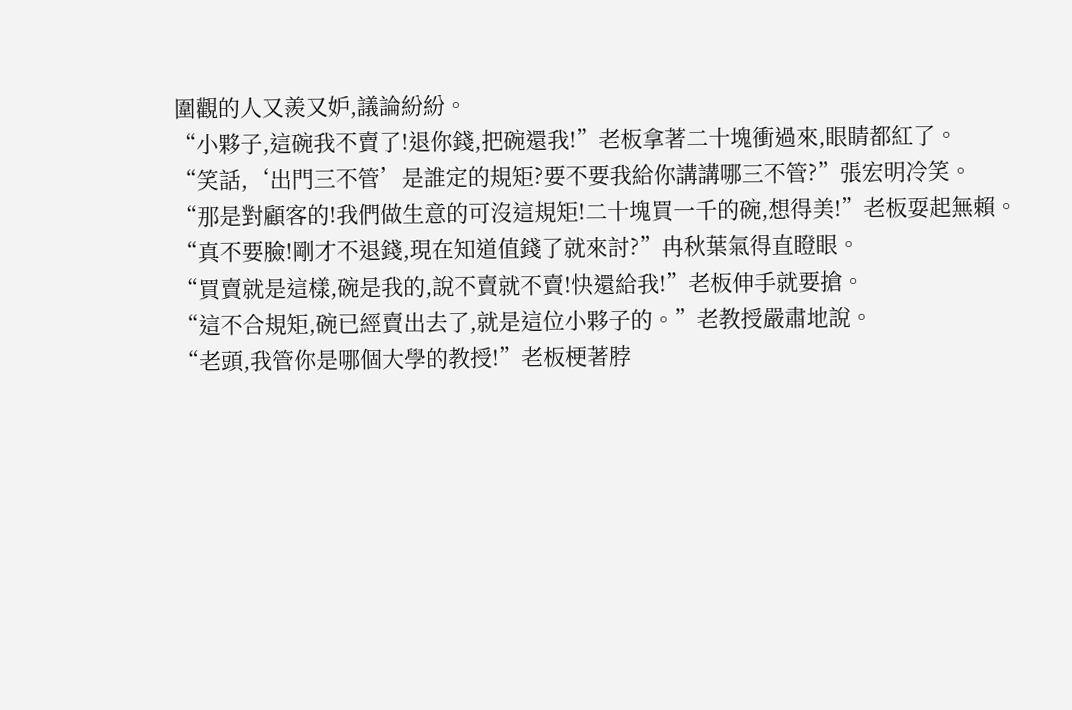圍觀的人又羨又妒,議論紛紛。
“小夥子,這碗我不賣了!退你錢,把碗還我!”老板拿著二十塊衝過來,眼睛都紅了。
“笑話,‘出門三不管’是誰定的規矩?要不要我給你講講哪三不管?”張宏明冷笑。
“那是對顧客的!我們做生意的可沒這規矩!二十塊買一千的碗,想得美!”老板耍起無賴。
“真不要臉!剛才不退錢,現在知道值錢了就來討?”冉秋葉氣得直瞪眼。
“買賣就是這樣,碗是我的,說不賣就不賣!快還給我!”老板伸手就要搶。
“這不合規矩,碗已經賣出去了,就是這位小夥子的。”老教授嚴肅地說。
“老頭,我管你是哪個大學的教授!”老板梗著脖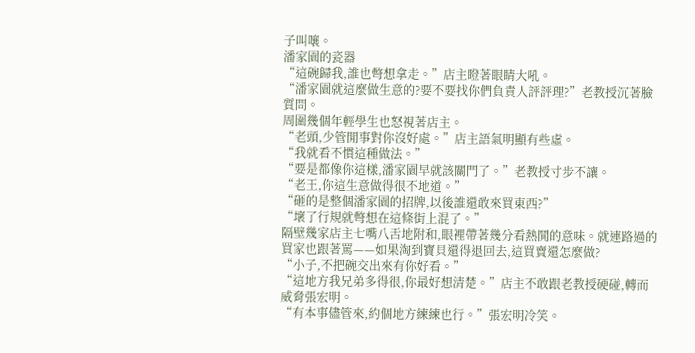子叫嚷。
潘家園的瓷器
“這碗歸我,誰也彆想拿走。”店主瞪著眼睛大吼。
“潘家園就這麼做生意的?要不要找你們負責人評評理?”老教授沉著臉質問。
周圍幾個年輕學生也怒視著店主。
“老頭,少管閒事對你沒好處。”店主語氣明顯有些虛。
“我就看不慣這種做法。”
“要是都像你這樣,潘家園早就該關門了。”老教授寸步不讓。
“老王,你這生意做得很不地道。”
“砸的是整個潘家園的招牌,以後誰還敢來買東西?”
“壞了行規就彆想在這條街上混了。”
隔壁幾家店主七嘴八舌地附和,眼裡帶著幾分看熱鬨的意味。就連路過的買家也跟著罵——如果淘到寶貝還得退回去,這買賣還怎麼做?
“小子,不把碗交出來有你好看。”
“這地方我兄弟多得很,你最好想清楚。”店主不敢跟老教授硬碰,轉而威脅張宏明。
“有本事儘管來,約個地方練練也行。”張宏明冷笑。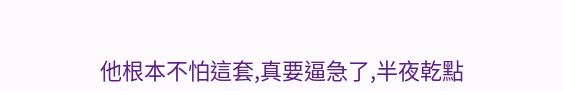他根本不怕這套,真要逼急了,半夜乾點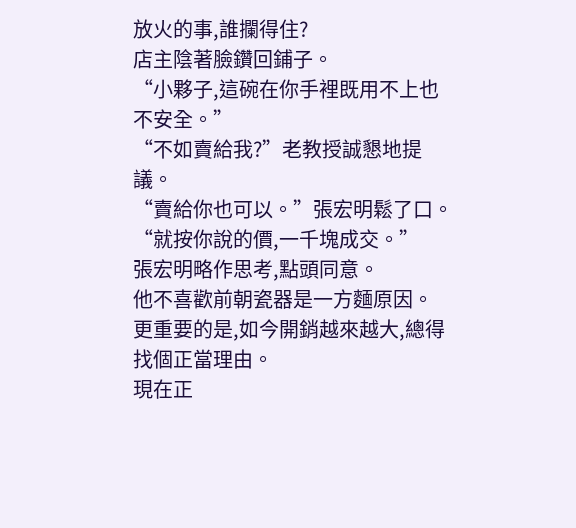放火的事,誰攔得住?
店主陰著臉鑽回鋪子。
“小夥子,這碗在你手裡既用不上也不安全。”
“不如賣給我?”老教授誠懇地提議。
“賣給你也可以。”張宏明鬆了口。
“就按你說的價,一千塊成交。”
張宏明略作思考,點頭同意。
他不喜歡前朝瓷器是一方麵原因。
更重要的是,如今開銷越來越大,總得找個正當理由。
現在正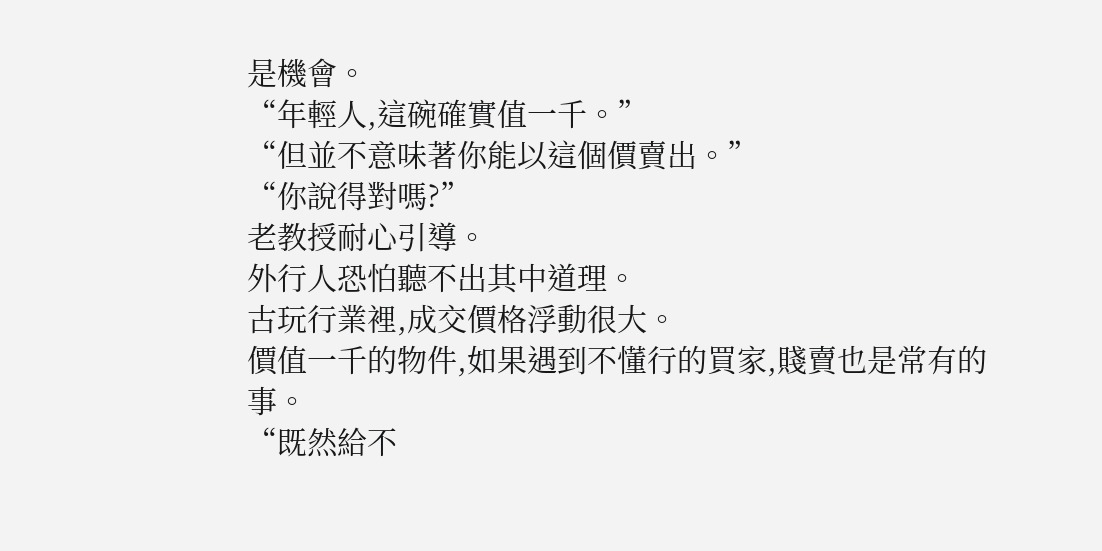是機會。
“年輕人,這碗確實值一千。”
“但並不意味著你能以這個價賣出。”
“你說得對嗎?”
老教授耐心引導。
外行人恐怕聽不出其中道理。
古玩行業裡,成交價格浮動很大。
價值一千的物件,如果遇到不懂行的買家,賤賣也是常有的事。
“既然給不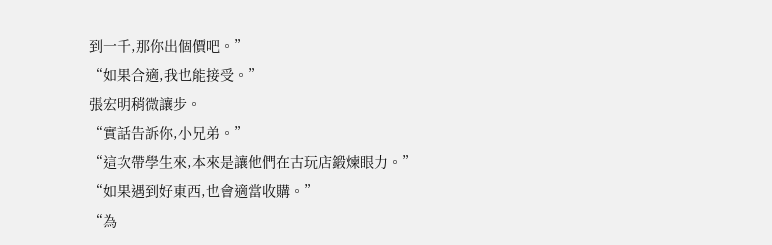到一千,那你出個價吧。”
“如果合適,我也能接受。”
張宏明稍微讓步。
“實話告訴你,小兄弟。”
“這次帶學生來,本來是讓他們在古玩店鍛煉眼力。”
“如果遇到好東西,也會適當收購。”
“為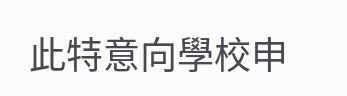此特意向學校申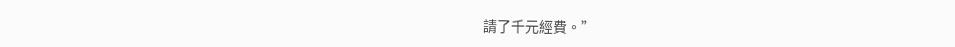請了千元經費。”